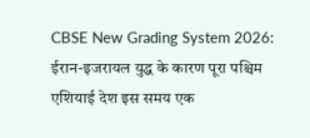CBSE New Grading System 2026: ईरान-इजरायल युद्ध के कारण पूरा पश्चिम एशियाई देश इस समय एक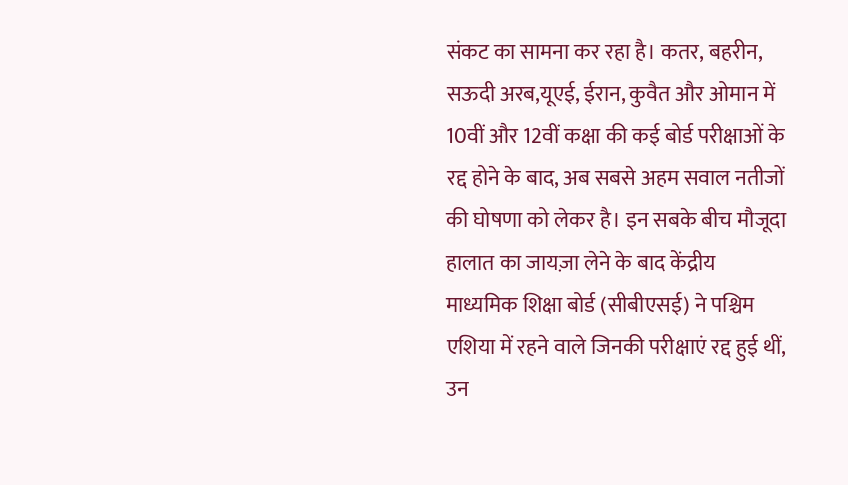संकट का सामना कर रहा है। कतर, बहरीन, सऊदी अरब,यूएई, ईरान, कुवैत और ओमान में 10वीं और 12वीं कक्षा की कई बोर्ड परीक्षाओं के रद्द होने के बाद, अब सबसे अहम सवाल नतीजों की घोषणा को लेकर है। इन सबके बीच मौजूदा हालात का जायज़ा लेने के बाद केंद्रीय माध्यमिक शिक्षा बोर्ड (सीबीएसई) ने पश्चिम एशिया में रहने वाले जिनकी परीक्षाएं रद्द हुई थीं, उन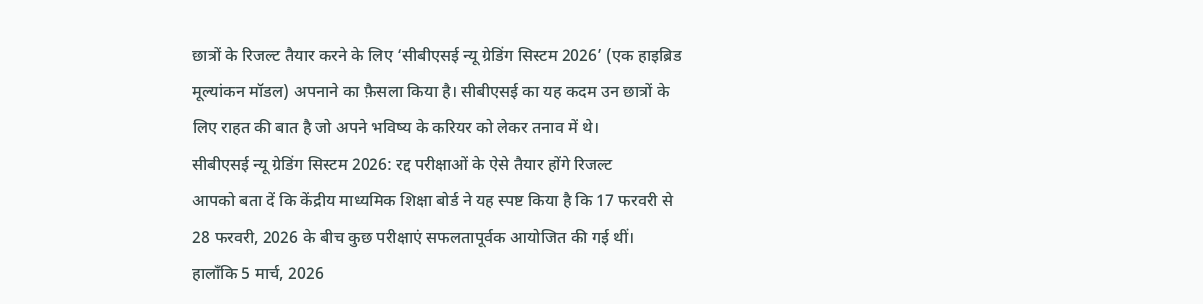छात्रों के रिजल्ट तैयार करने के लिए ‘सीबीएसई न्यू ग्रेडिंग सिस्टम 2026’ (एक हाइब्रिड मूल्यांकन मॉडल) अपनाने का फ़ैसला किया है। सीबीएसई का यह कदम उन छात्रों के लिए राहत की बात है जो अपने भविष्य के करियर को लेकर तनाव में थे।
सीबीएसई न्यू ग्रेडिंग सिस्टम 2026: रद्द परीक्षाओं के ऐसे तैयार होंगे रिजल्ट
आपको बता दें कि केंद्रीय माध्यमिक शिक्षा बोर्ड ने यह स्पष्ट किया है कि 17 फरवरी से 28 फरवरी, 2026 के बीच कुछ परीक्षाएं सफलतापूर्वक आयोजित की गई थीं। हालाँकि 5 मार्च, 2026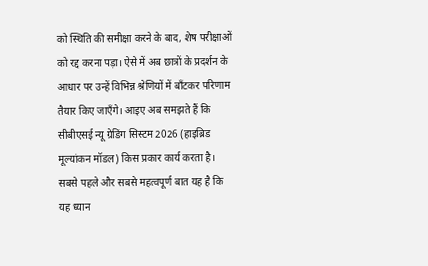को स्थिति की समीक्षा करने के बाद, शेष परीक्षाओं को रद्द करना पड़ा। ऐसे में अब छात्रों के प्रदर्शन के आधार पर उन्हें विभिन्न श्रेणियों में बाँटकर परिणाम तैयार किए जाएँगे। आइए अब समझते हैं कि सीबीएसई न्यू ग्रेडिंग सिस्टम 2026 (हाइब्रिड मूल्यांकन मॉडल) किस प्रकार कार्य करता है। सबसे पहले और सबसे महत्वपूर्ण बात यह है कि यह ध्यान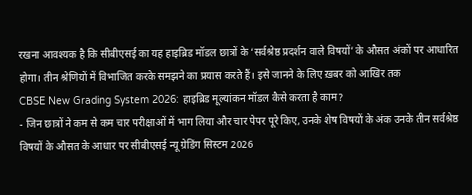रखना आवश्यक है कि सीबीएसई का यह हाइब्रिड मॉडल छात्रों के ‘सर्वश्रेष्ठ प्रदर्शन वाले विषयों’ के औसत अंकों पर आधारित होगा। तीन श्रेणियों में विभाजित करके समझने का प्रयास करते हैं। इसे जानने के लिए ख़बर को आखिर तक
CBSE New Grading System 2026: हाइब्रिड मूल्यांकन मॉडल कैसे करता है काम?
- जिन छात्रों ने कम से कम चार परीक्षाओं में भाग लिया और चार पेपर पूरे किए, उनके शेष विषयों के अंक उनके तीन सर्वश्रेष्ठ विषयों के औसत के आधार पर सीबीएसई न्यू ग्रेडिंग सिस्टम 2026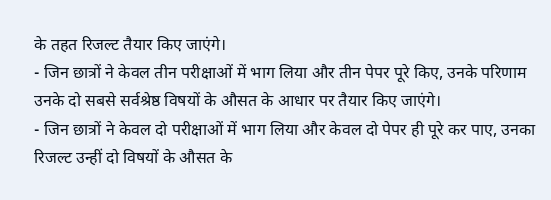के तहत रिजल्ट तैयार किए जाएंगे।
- जिन छात्रों ने केवल तीन परीक्षाओं में भाग लिया और तीन पेपर पूरे किए, उनके परिणाम उनके दो सबसे सर्वश्रेष्ठ विषयों के औसत के आधार पर तैयार किए जाएंगे।
- जिन छात्रों ने केवल दो परीक्षाओं में भाग लिया और केवल दो पेपर ही पूरे कर पाए, उनका रिजल्ट उन्हीं दो विषयों के औसत के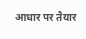आधार पर तैयार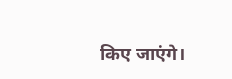किए जाएंगे।